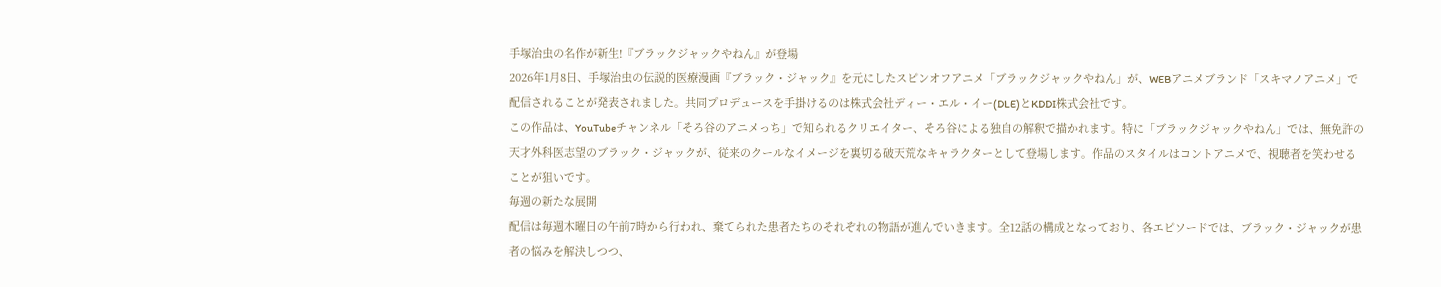手塚治虫の名作が新生!『ブラックジャックやねん』が登場
2026年1月8日、手塚治虫の伝説的医療漫画『ブラック・ジャック』を元にしたスピンオフアニメ「ブラックジャックやねん」が、WEBアニメブランド「スキマノアニメ」で配信されることが発表されました。共同プロデュースを手掛けるのは株式会社ディー・エル・イー(DLE)とKDDI株式会社です。
この作品は、YouTubeチャンネル「そろ谷のアニメっち」で知られるクリエイター、そろ谷による独自の解釈で描かれます。特に「ブラックジャックやねん」では、無免許の天才外科医志望のブラック・ジャックが、従来のクールなイメージを裏切る破天荒なキャラクターとして登場します。作品のスタイルはコントアニメで、視聴者を笑わせることが狙いです。
毎週の新たな展開
配信は毎週木曜日の午前7時から行われ、棄てられた患者たちのそれぞれの物語が進んでいきます。全12話の構成となっており、各エピソードでは、ブラック・ジャックが患者の悩みを解決しつつ、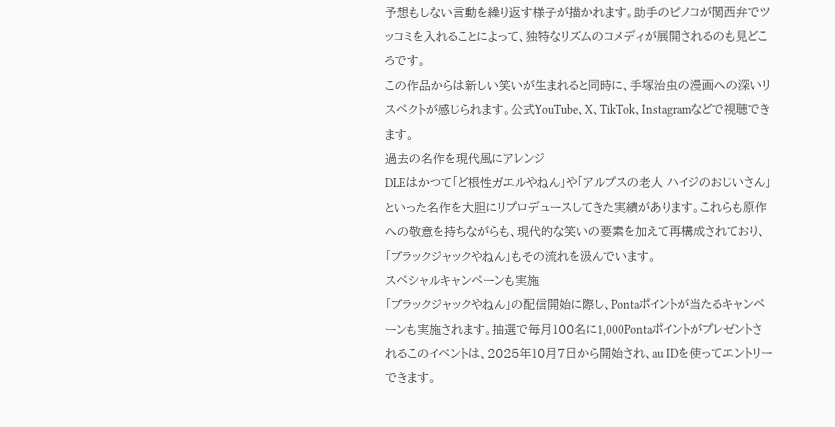予想もしない言動を繰り返す様子が描かれます。助手のピノコが関西弁でツッコミを入れることによって、独特なリズムのコメディが展開されるのも見どころです。
この作品からは新しい笑いが生まれると同時に、手塚治虫の漫画への深いリスペクトが感じられます。公式YouTube、X、TikTok、Instagramなどで視聴できます。
過去の名作を現代風にアレンジ
DLEはかつて「ど根性ガエルやねん」や「アルプスの老人 ハイジのおじいさん」といった名作を大胆にリプロデュースしてきた実績があります。これらも原作への敬意を持ちながらも、現代的な笑いの要素を加えて再構成されており、「ブラックジャックやねん」もその流れを汲んでいます。
スペシャルキャンペーンも実施
「ブラックジャックやねん」の配信開始に際し、Pontaポイントが当たるキャンペーンも実施されます。抽選で毎月100名に1,000Pontaポイントがプレゼントされるこのイベントは、2025年10月7日から開始され、au IDを使ってエントリーできます。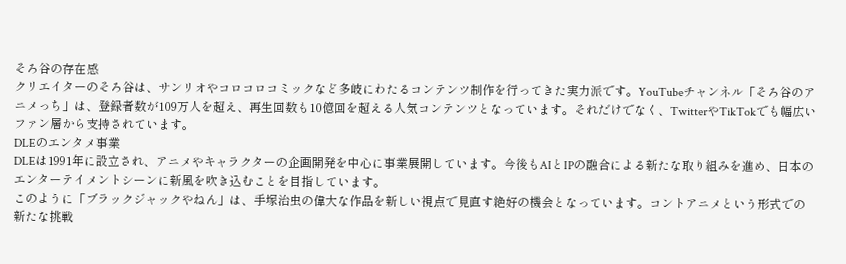そろ谷の存在感
クリエイターのそろ谷は、サンリオやコロコロコミックなど多岐にわたるコンテンツ制作を行ってきた実力派です。YouTubeチャンネル「そろ谷のアニメっち」は、登録者数が109万人を超え、再生回数も10億回を超える人気コンテンツとなっています。それだけでなく、TwitterやTikTokでも幅広いファン層から支持されています。
DLEのエンタメ事業
DLEは1991年に設立され、アニメやキャラクターの企画開発を中心に事業展開しています。今後もAIとIPの融合による新たな取り組みを進め、日本のエンターテイメントシーンに新風を吹き込むことを目指しています。
このように「ブラックジャックやねん」は、手塚治虫の偉大な作品を新しい視点で見直す絶好の機会となっています。コントアニメという形式での新たな挑戦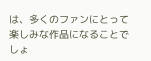は、多くのファンにとって楽しみな作品になることでしょ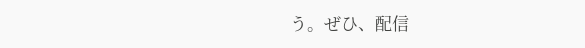う。ぜひ、配信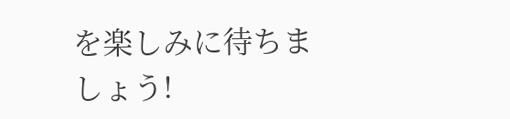を楽しみに待ちましょう!